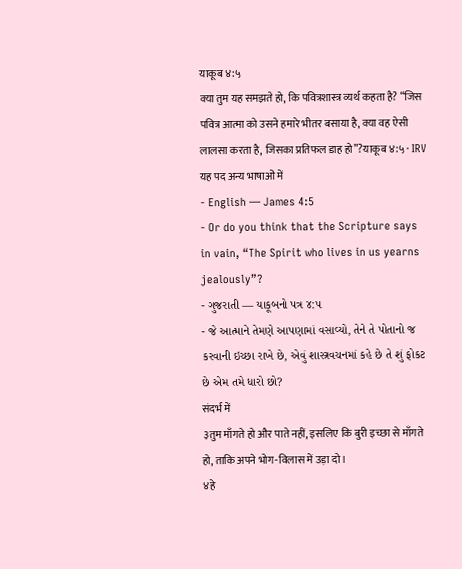याकूब ४:५
क्या तुम यह समझते हो, कि पवित्रशास्त्र व्यर्थ कहता है? “जिस पवित्र आत्मा को उसने हमारे भीतर बसाया है, क्या वह ऐसी लालसा करता है, जिसका प्रतिफल डाह हो”?याकूब ४:५ · IRV
यह पद अन्य भाषाओं में
- English — James 4:5
- Or do you think that the Scripture says in vain, “The Spirit who lives in us yearns jealously”?
- ગુજરાતી — યાકૂબનો પત્ર ૪:૫
- જે આત્માને તેમણે આપણામાં વસાવ્યો, તેને તે પોતાનો જ કરવાની ઇચ્છા રાખે છે, એવું શાસ્ત્રવચનમાં કહે છે તે શું ફોકટ છે એમ તમે ધારો છો?
संदर्भ में
३तुम माँगते हो और पाते नहीं, इसलिए कि बुरी इच्छा से माँगते हो, ताकि अपने भोग-विलास में उड़ा दो।
४हे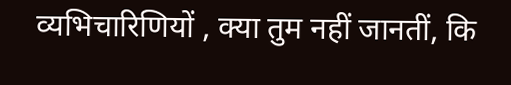व्यभिचारिणियों , क्या तुम नहीं जानतीं, कि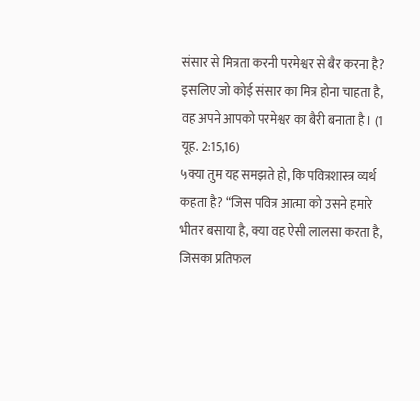संसार से मित्रता करनी परमेश्वर से बैर करना है? इसलिए जो कोई संसार का मित्र होना चाहता है, वह अपने आपको परमेश्वर का बैरी बनाता है। (1 यूह. 2:15,16)
५क्या तुम यह समझते हो, कि पवित्रशास्त्र व्यर्थ कहता है? “जिस पवित्र आत्मा को उसने हमारे भीतर बसाया है, क्या वह ऐसी लालसा करता है, जिसका प्रतिफल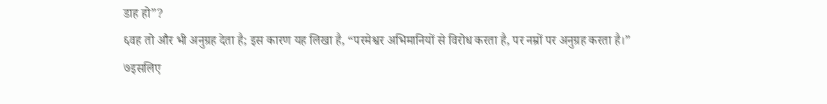डाह हो”?
६वह तो और भी अनुग्रह देता है; इस कारण यह लिखा है, “परमेश्वर अभिमानियों से विरोध करता है, पर नम्रों पर अनुग्रह करता है।”
७इसलिए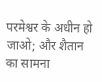परमेश्वर के अधीन हो जाओ; और शैतान का सामना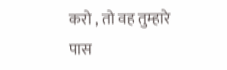करो , तो वह तुम्हारे पास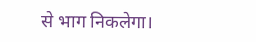से भाग निकलेगा।